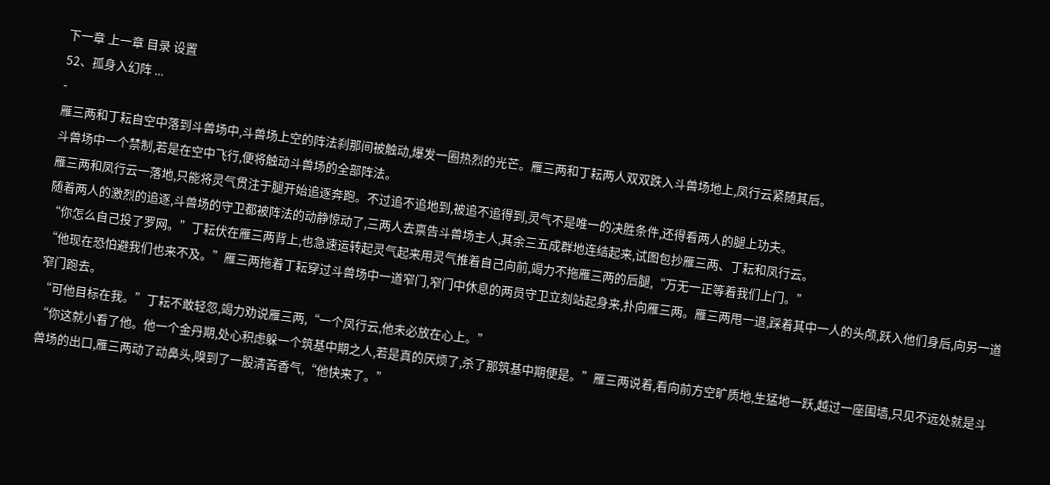下一章 上一章 目录 设置
52、孤身入幻阵 ...
-
雁三两和丁耘自空中落到斗兽场中,斗兽场上空的阵法刹那间被触动,爆发一圈热烈的光芒。雁三两和丁耘两人双双跌入斗兽场地上,凤行云紧随其后。
斗兽场中一个禁制,若是在空中飞行,便将触动斗兽场的全部阵法。
雁三两和凤行云一落地,只能将灵气贯注于腿开始追逐奔跑。不过追不追地到,被追不追得到,灵气不是唯一的决胜条件,还得看两人的腿上功夫。
随着两人的激烈的追逐,斗兽场的守卫都被阵法的动静惊动了,三两人去禀告斗兽场主人,其余三五成群地连结起来,试图包抄雁三两、丁耘和凤行云。
“你怎么自己投了罗网。”丁耘伏在雁三两背上,也急速运转起灵气起来用灵气推着自己向前,竭力不拖雁三两的后腿,“万无一正等着我们上门。”
“他现在恐怕避我们也来不及。”雁三两拖着丁耘穿过斗兽场中一道窄门,窄门中休息的两员守卫立刻站起身来,扑向雁三两。雁三两甩一退,踩着其中一人的头颅,跃入他们身后,向另一道窄门跑去。
“可他目标在我。”丁耘不敢轻忽,竭力劝说雁三两,“一个凤行云,他未必放在心上。”
“你这就小看了他。他一个金丹期,处心积虑躲一个筑基中期之人,若是真的厌烦了,杀了那筑基中期便是。”雁三两说着,看向前方空旷质地,生猛地一跃,越过一座围墙,只见不远处就是斗兽场的出口,雁三两动了动鼻头,嗅到了一股清苦香气,“他快来了。”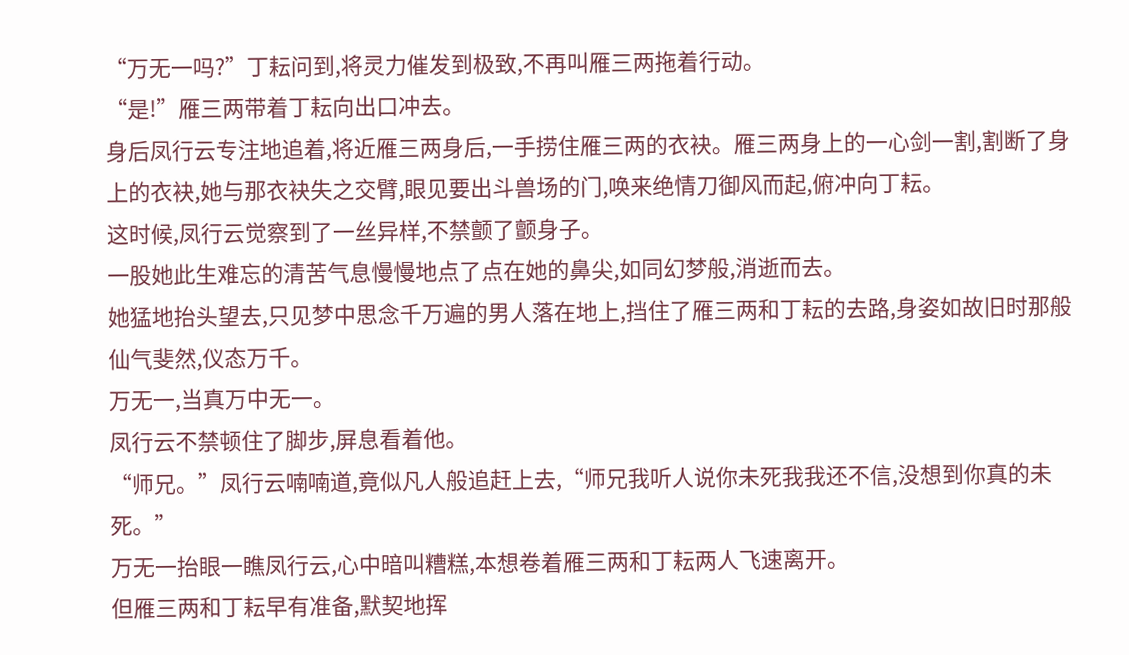“万无一吗?”丁耘问到,将灵力催发到极致,不再叫雁三两拖着行动。
“是!”雁三两带着丁耘向出口冲去。
身后凤行云专注地追着,将近雁三两身后,一手捞住雁三两的衣袂。雁三两身上的一心剑一割,割断了身上的衣袂,她与那衣袂失之交臂,眼见要出斗兽场的门,唤来绝情刀御风而起,俯冲向丁耘。
这时候,凤行云觉察到了一丝异样,不禁颤了颤身子。
一股她此生难忘的清苦气息慢慢地点了点在她的鼻尖,如同幻梦般,消逝而去。
她猛地抬头望去,只见梦中思念千万遍的男人落在地上,挡住了雁三两和丁耘的去路,身姿如故旧时那般仙气斐然,仪态万千。
万无一,当真万中无一。
凤行云不禁顿住了脚步,屏息看着他。
“师兄。”凤行云喃喃道,竟似凡人般追赶上去,“师兄我听人说你未死我我还不信,没想到你真的未死。”
万无一抬眼一瞧凤行云,心中暗叫糟糕,本想卷着雁三两和丁耘两人飞速离开。
但雁三两和丁耘早有准备,默契地挥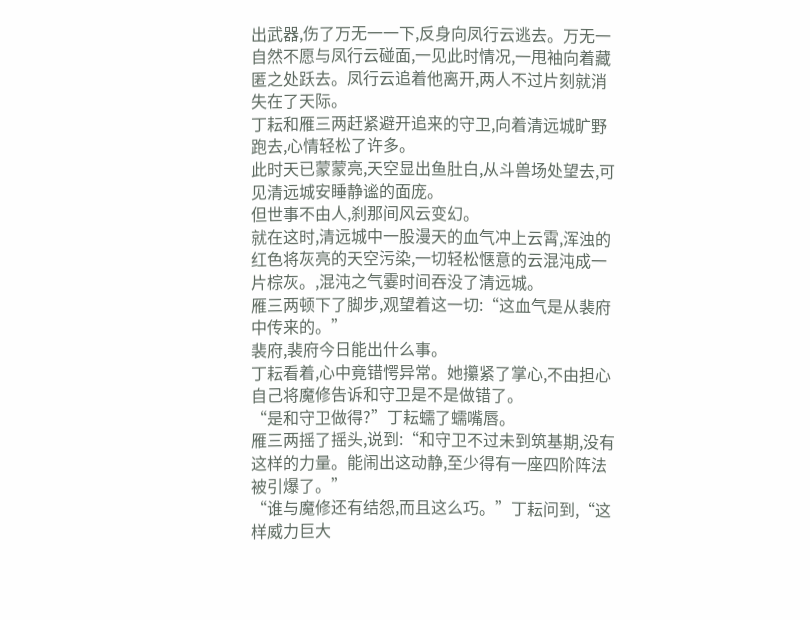出武器,伤了万无一一下,反身向凤行云逃去。万无一自然不愿与凤行云碰面,一见此时情况,一甩袖向着藏匿之处跃去。凤行云追着他离开,两人不过片刻就消失在了天际。
丁耘和雁三两赶紧避开追来的守卫,向着清远城旷野跑去,心情轻松了许多。
此时天已蒙蒙亮,天空显出鱼肚白,从斗兽场处望去,可见清远城安睡静谧的面庞。
但世事不由人,刹那间风云变幻。
就在这时,清远城中一股漫天的血气冲上云霄,浑浊的红色将灰亮的天空污染,一切轻松惬意的云混沌成一片棕灰。,混沌之气霎时间吞没了清远城。
雁三两顿下了脚步,观望着这一切:“这血气是从裴府中传来的。”
裴府,裴府今日能出什么事。
丁耘看着,心中竟错愕异常。她攥紧了掌心,不由担心自己将魔修告诉和守卫是不是做错了。
“是和守卫做得?”丁耘蠕了蠕嘴唇。
雁三两摇了摇头,说到:“和守卫不过未到筑基期,没有这样的力量。能闹出这动静,至少得有一座四阶阵法被引爆了。”
“谁与魔修还有结怨,而且这么巧。”丁耘问到,“这样威力巨大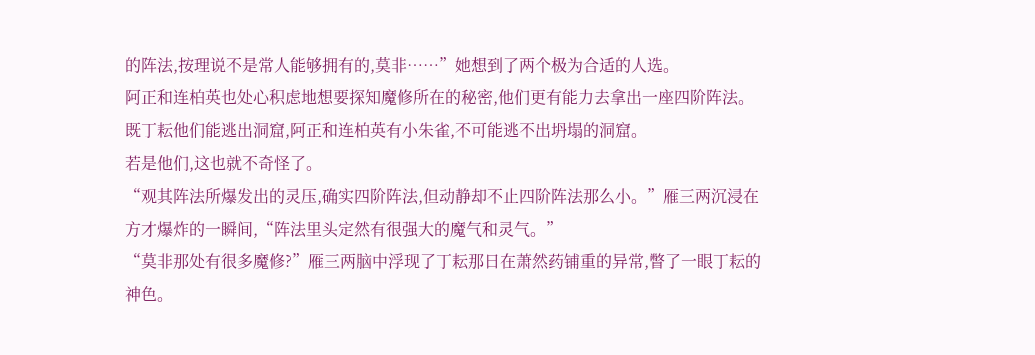的阵法,按理说不是常人能够拥有的,莫非……”她想到了两个极为合适的人选。
阿正和连柏英也处心积虑地想要探知魔修所在的秘密,他们更有能力去拿出一座四阶阵法。
既丁耘他们能逃出洞窟,阿正和连柏英有小朱雀,不可能逃不出坍塌的洞窟。
若是他们,这也就不奇怪了。
“观其阵法所爆发出的灵压,确实四阶阵法,但动静却不止四阶阵法那么小。”雁三两沉浸在方才爆炸的一瞬间,“阵法里头定然有很强大的魔气和灵气。”
“莫非那处有很多魔修?”雁三两脑中浮现了丁耘那日在萧然药铺重的异常,瞥了一眼丁耘的神色。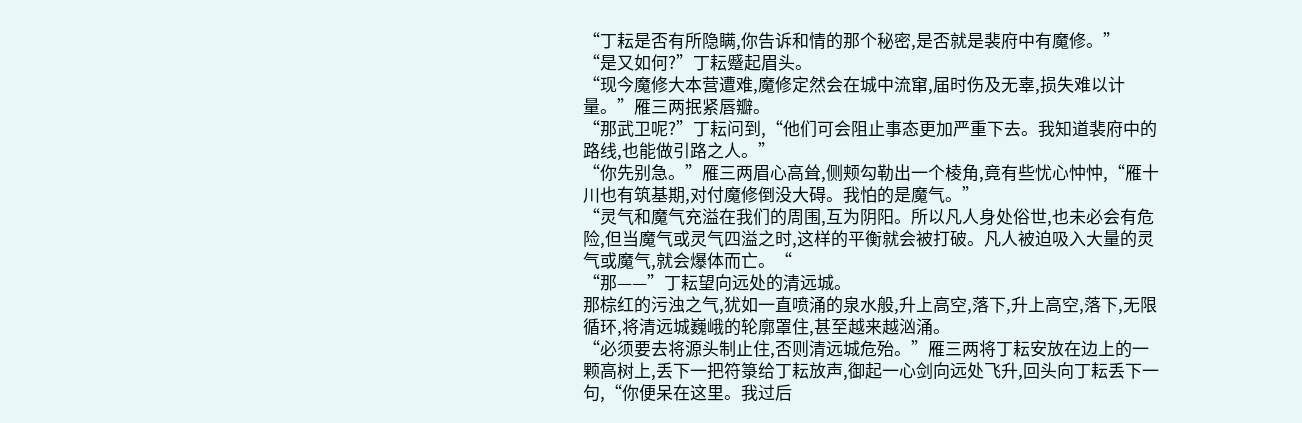“丁耘是否有所隐瞒,你告诉和情的那个秘密,是否就是裴府中有魔修。”
“是又如何?”丁耘蹙起眉头。
“现今魔修大本营遭难,魔修定然会在城中流窜,届时伤及无辜,损失难以计量。”雁三两抿紧唇瓣。
“那武卫呢?”丁耘问到,“他们可会阻止事态更加严重下去。我知道裴府中的路线,也能做引路之人。”
“你先别急。”雁三两眉心高耸,侧颊勾勒出一个棱角,竟有些忧心忡忡,“雁十川也有筑基期,对付魔修倒没大碍。我怕的是魔气。”
“灵气和魔气充溢在我们的周围,互为阴阳。所以凡人身处俗世,也未必会有危险,但当魔气或灵气四溢之时,这样的平衡就会被打破。凡人被迫吸入大量的灵气或魔气,就会爆体而亡。“
“那——”丁耘望向远处的清远城。
那棕红的污浊之气,犹如一直喷涌的泉水般,升上高空,落下,升上高空,落下,无限循环,将清远城巍峨的轮廓罩住,甚至越来越汹涌。
“必须要去将源头制止住,否则清远城危殆。”雁三两将丁耘安放在边上的一颗高树上,丢下一把符箓给丁耘放声,御起一心剑向远处飞升,回头向丁耘丢下一句,“你便呆在这里。我过后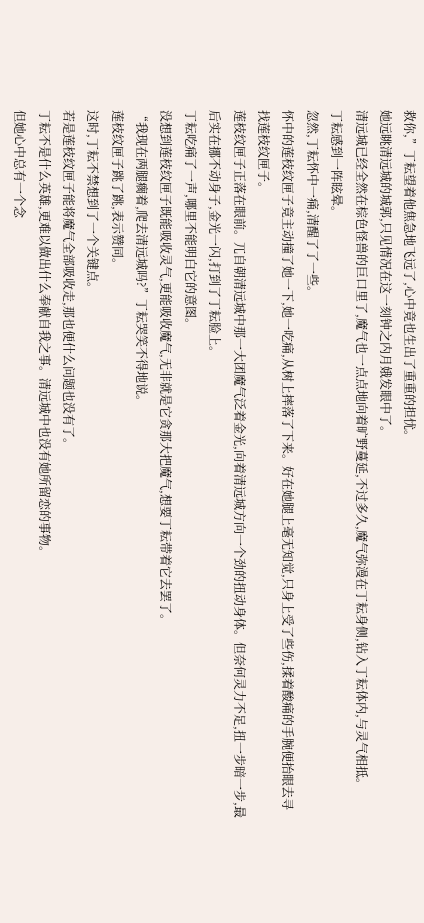救你,”丁耘望着他焦急地飞远了,心中竟也生出了重重的担忧。
她远眺清远城的城郭,只见情况在这一刻钟之内月娥发眼中了。
清远城已经全然在棕色怪兽的巨口里了,魔气也一点点地向着旷野蔓延,不过多久,魔气弥漫在丁耘身侧,钻入丁耘体内,与灵气相抵。
丁耘感到一阵眩晕。
忽然,丁耘怀中一痛,清醒了了一些。
怀中的莲枝纹匣子竟主动撞了她一下,她一吃痛,从树上摔落了下来。好在她腿上毫无知觉,只身上受了些伤,揉着酸痛的手腕便抬眼去寻找莲枝纹匣子。
莲枝纹匣子正落在眼前。兀自朝清远城中那一大团魔气泛着金光,向着清远城方向一个劲的扭动身体。但奈何灵力不足,扭一步暗一步,最后实在挪不动身子,金光一闪,打到了丁耘脸上。
丁耘吃痛了一声,哪里不能明白它的意图。
没想到莲枝纹匣子既能吸收灵气,更能吸收魔气,无非就是它贪那大把魔气,想要丁耘带着它去罢了。
“我现在两腿瘸着,爬去清远城吗?”丁耘哭笑不得地说。
莲枝纹匣子跳了跳,表示赞同。
这时,丁耘不禁想到了一个关键点。
若是莲枝纹匣子能将魔气全部吸收走,那也便什么问题也没有了。
丁耘不是什么英雄,更难以做出什么奉献自我之事。清远城中也没有她所留恋的事物。
但她心中总有一个念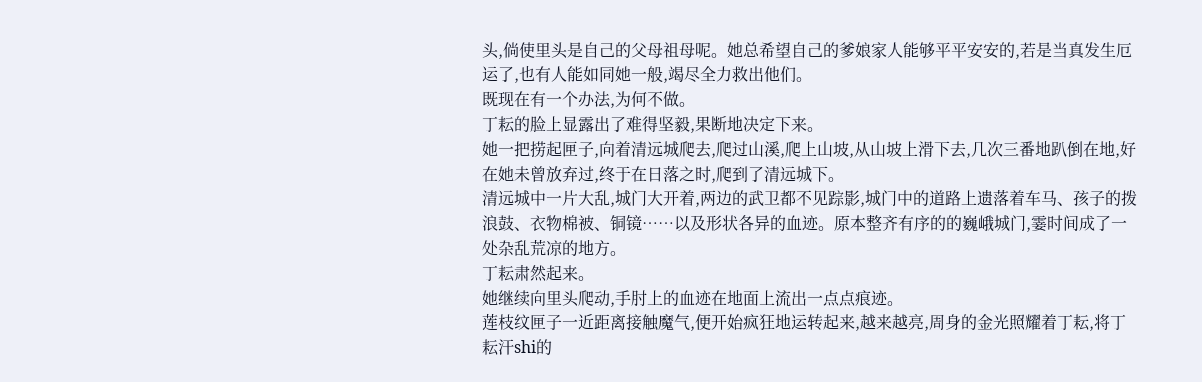头,倘使里头是自己的父母祖母呢。她总希望自己的爹娘家人能够平平安安的,若是当真发生厄运了,也有人能如同她一般,竭尽全力救出他们。
既现在有一个办法,为何不做。
丁耘的脸上显露出了难得坚毅,果断地决定下来。
她一把捞起匣子,向着清远城爬去,爬过山溪,爬上山坡,从山坡上滑下去,几次三番地趴倒在地,好在她未曾放弃过,终于在日落之时,爬到了清远城下。
清远城中一片大乱,城门大开着,两边的武卫都不见踪影,城门中的道路上遗落着车马、孩子的拨浪鼓、衣物棉被、铜镜……以及形状各异的血迹。原本整齐有序的的巍峨城门,霎时间成了一处杂乱荒凉的地方。
丁耘肃然起来。
她继续向里头爬动,手肘上的血迹在地面上流出一点点痕迹。
莲枝纹匣子一近距离接触魔气,便开始疯狂地运转起来,越来越亮,周身的金光照耀着丁耘,将丁耘汗shi的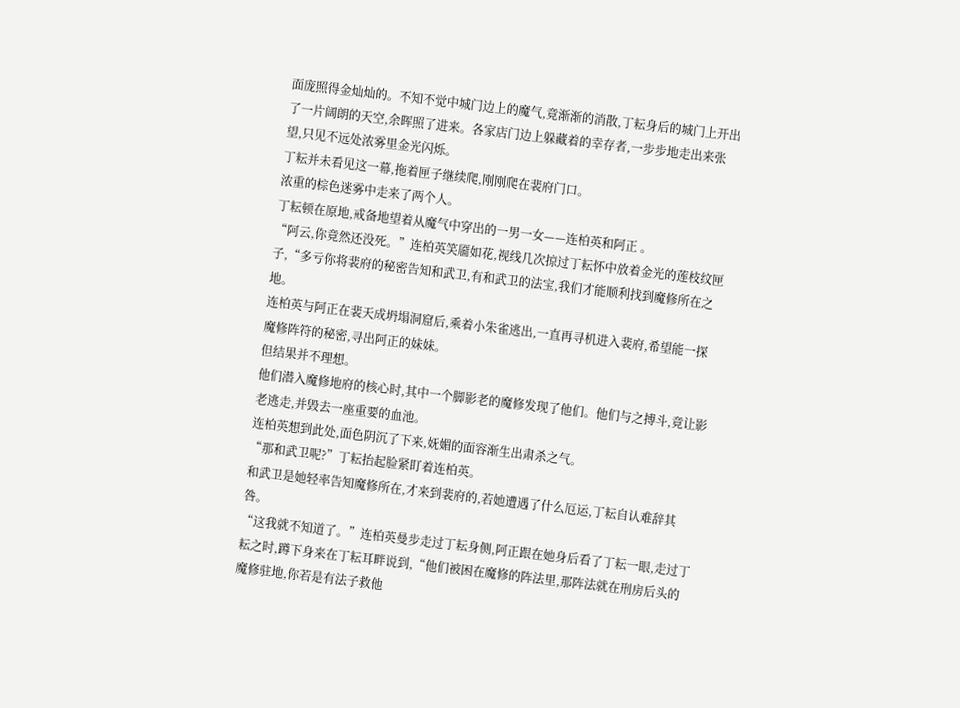面庞照得金灿灿的。不知不觉中城门边上的魔气,竟渐渐的消散,丁耘身后的城门上开出了一片阔朗的天空,余晖照了进来。各家店门边上躲藏着的幸存者,一步步地走出来张望,只见不远处浓雾里金光闪烁。
丁耘并未看见这一幕,拖着匣子继续爬,刚刚爬在裴府门口。
浓重的棕色迷雾中走来了两个人。
丁耘顿在原地,戒备地望着从魔气中穿出的一男一女——连柏英和阿正 。
“阿云,你竟然还没死。”连柏英笑靥如花,视线几次掠过丁耘怀中放着金光的莲枝纹匣子,“多亏你将裴府的秘密告知和武卫,有和武卫的法宝,我们才能顺利找到魔修所在之地。
连柏英与阿正在裴天成坍塌洞窟后,乘着小朱雀逃出,一直再寻机进入裴府,希望能一探魔修阵符的秘密,寻出阿正的妹妹。
但结果并不理想。
他们潜入魔修地府的核心时,其中一个脚影老的魔修发现了他们。他们与之搏斗,竟让影老逃走,并毁去一座重要的血池。
连柏英想到此处,面色阴沉了下来,妩媚的面容渐生出肃杀之气。
“那和武卫呢?”丁耘抬起脸紧盯着连柏英。
和武卫是她轻率告知魔修所在,才来到裴府的,若她遭遇了什么厄运,丁耘自认难辞其咎。
“这我就不知道了。”连柏英曼步走过丁耘身侧,阿正跟在她身后看了丁耘一眼,走过丁耘之时,蹲下身来在丁耘耳畔说到,“他们被困在魔修的阵法里,那阵法就在刑房后头的魔修驻地,你若是有法子救他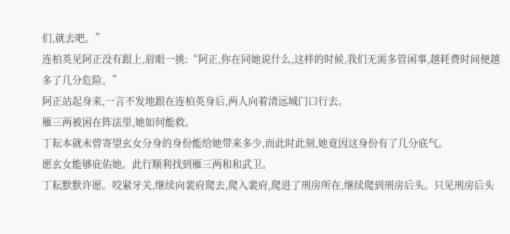们,就去吧。”
连柏英见阿正没有跟上,眉眼一挑:“阿正,你在同她说什么,这样的时候,我们无需多管闲事,越耗费时间便越多了几分危险。”
阿正站起身来,一言不发地跟在连柏英身后,两人向着清远城门口行去。
雁三两被困在阵法里,她如何能救。
丁耘本就未曾寄望玄女分身的身份能给她带来多少,而此时此刻,她竟因这身份有了几分底气。
愿玄女能够庇佑她。此行顺利找到雁三两和和武卫。
丁耘默默许愿。咬紧牙关,继续向裴府爬去,爬入裴府,爬进了刑房所在,继续爬到刑房后头。只见刑房后头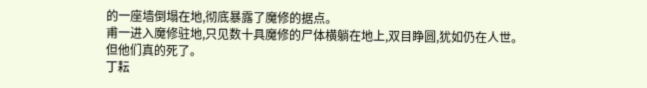的一座墙倒塌在地,彻底暴露了魔修的据点。
甫一进入魔修驻地,只见数十具魔修的尸体横躺在地上,双目睁圆,犹如仍在人世。
但他们真的死了。
丁耘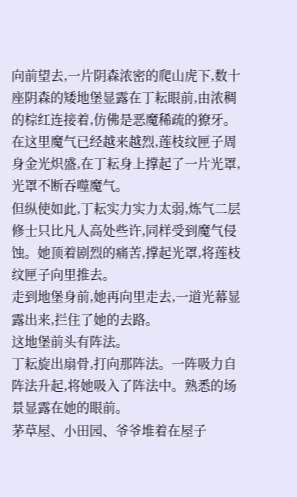向前望去,一片阴森浓密的爬山虎下,数十座阴森的矮地堡显露在丁耘眼前,由浓稠的棕红连接着,仿佛是恶魔稀疏的獠牙。在这里魔气已经越来越烈,莲枝纹匣子周身金光炽盛,在丁耘身上撑起了一片光罩,光罩不断吞噬魔气。
但纵使如此,丁耘实力实力太弱,炼气二层修士只比凡人高处些许,同样受到魔气侵蚀。她顶着剧烈的痛苦,撑起光罩,将莲枝纹匣子向里推去。
走到地堡身前,她再向里走去,一道光幕显露出来,拦住了她的去路。
这地堡前头有阵法。
丁耘旋出扇骨,打向那阵法。一阵吸力自阵法升起,将她吸入了阵法中。熟悉的场景显露在她的眼前。
茅草屋、小田园、爷爷堆着在屋子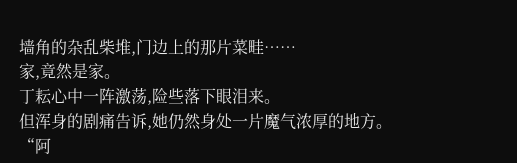墙角的杂乱柴堆,门边上的那片菜畦……
家,竟然是家。
丁耘心中一阵激荡,险些落下眼泪来。
但浑身的剧痛告诉,她仍然身处一片魔气浓厚的地方。
“阿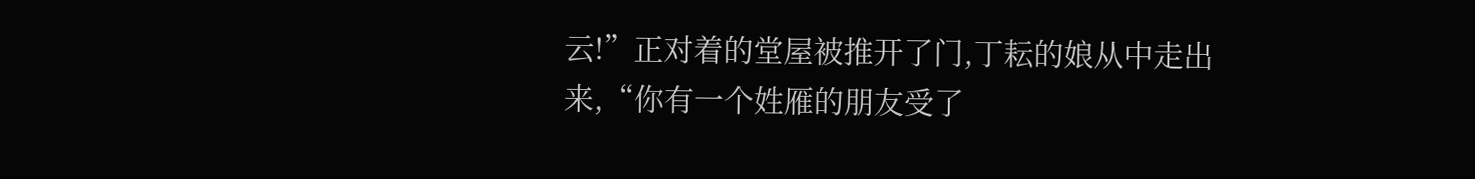云!”正对着的堂屋被推开了门,丁耘的娘从中走出来,“你有一个姓雁的朋友受了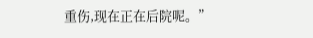重伤,现在正在后院呢。”